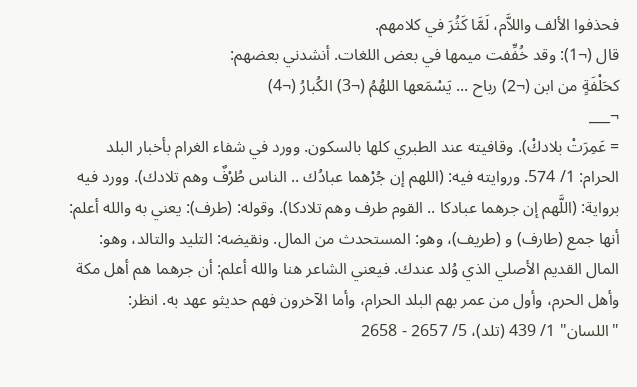فحذفوا الألف واللاَّم، لَمَّا كَثُرَ في كلامهم.
قال (¬1): وقد خُفِّفت ميمها في بعض اللغات. أنشدني بعضهم:
كحَلْفَةٍ من ابن (¬2) رباح ... يَسْمَعها اللهُمُ (¬3) الكُبارُ (¬4)
¬___
= عَمِرَتْ بلادكْ). وقافيته عند الطبري كلها بالسكون. وورد في شفاء الغرام بأخبار البلد الحرام: 1/ 574. وروايته فيه: (اللهم إن جُرْهما عبادُك .. الناس طُرْفٌ وهم تلادك). وورد فيه برواية: (اللَّهم إن جرهما عبادكا .. القوم طرف وهم تلادكا). وقوله: (طرف): يعني به والله أعلم: أنها جمع (طارف) و (طريف)، وهو: المستحدث من المال. ونقيضه: التليد والتالد، وهو: المال القديم الأصلي الذي وُلد عندك. فيعني الشاعر هنا والله أعلم: أن جرهما هم أهل مكة وأهل الحرم، وأول من عمر بهم البلد الحرام، وأما الآخرون فهم حديثو عهد به. انظر: "اللسان" 1/ 439 (تلد)، 5/ 2657 - 2658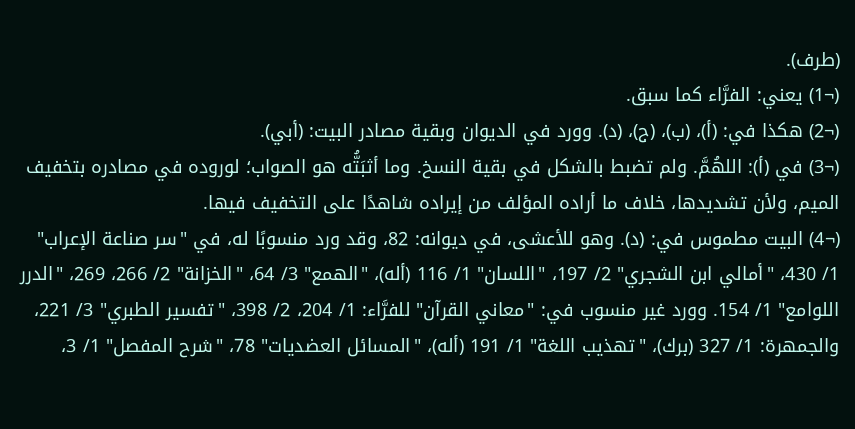(طرف).
(¬1) يعني: الفرَّاء كما سبق.
(¬2) هكذا في: (أ)، (ب)، (ج)، (د). وورد في الديوان وبقية مصادر البيت: (أبي).
(¬3) في (أ): اللهُمَّ. ولم تضبط بالشكل في بقية النسخ. وما أثبَتُّه هو الصواب؛ لوروده في مصادره بتخفيف الميم، ولأن تشديدها، خلاف ما أراده المؤلف من إيراده شاهدًا على التخفيف فيها.
(¬4) البيت مطموس في: (د). وهو للأعشى، في ديوانه: 82، وقد ورد منسوبًا له، في "سر صناعة الإعراب" 1/ 430، "أمالي ابن الشجري" 2/ 197، "اللسان" 1/ 116 (أله)، "الهمع" 3/ 64، "الخزانة" 2/ 266، 269، "الدرر اللوامع" 1/ 154. وورد غير منسوب في: "معاني القرآن" للفرَّاء: 1/ 204، 2/ 398، "تفسير الطبري" 3/ 221، والجمهرة: 1/ 327 (برك)، "تهذيب اللغة" 1/ 191 (أله)، "المسائل العضديات" 78، "شرح المفصل" 1/ 3،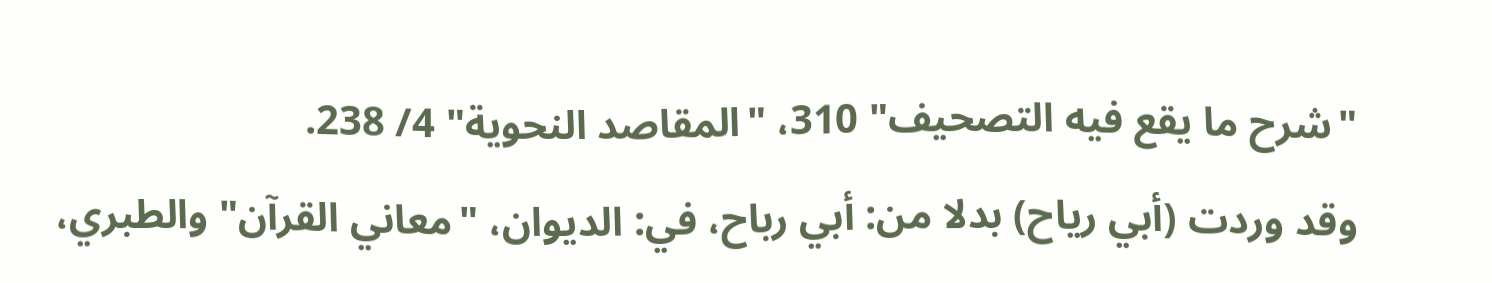"شرح ما يقع فيه التصحيف" 310، "المقاصد النحوية" 4/ 238.
وقد وردت (أبي رياح) بدلا من: أبي رباح، في: الديوان، "معاني القرآن" والطبري،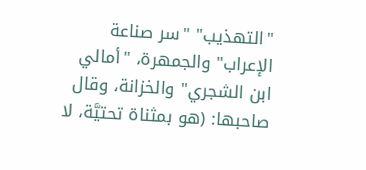"التهذيب" "سر صناعة الإعراب" والجمهرة، "أمالي ابن الشجري" والخزانة، وقال صاحبها: (هو بمثناة تحتيَّة، لا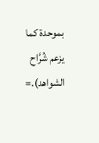بموحدة كما يزعم شُرَّاح الشواهد).=